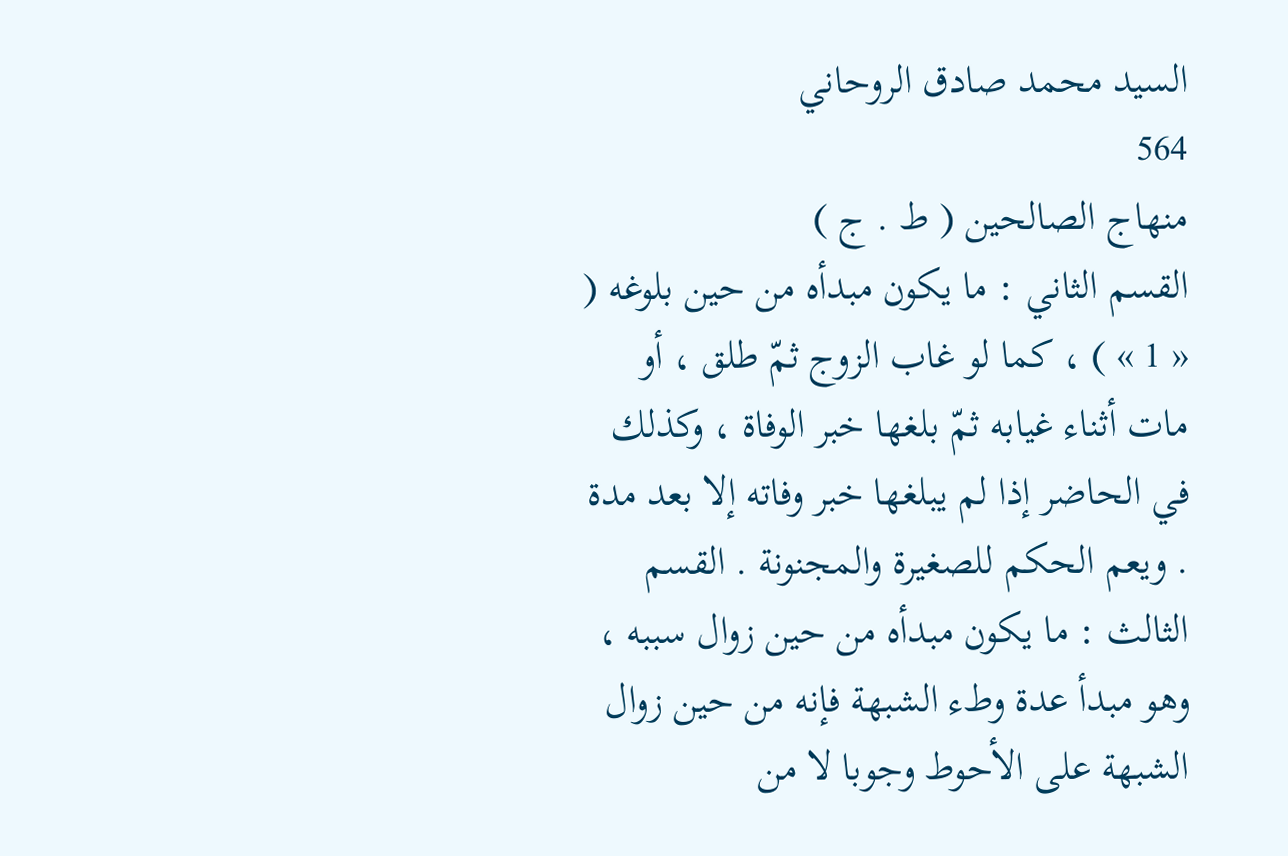السيد محمد صادق الروحاني
564
منهاج الصالحين ( ط . ج )
القسم الثاني : ما يكون مبدأه من حين بلوغه ( « 1 » ) ، كما لو غاب الزوج ثمّ طلق ، أو مات أثناء غيابه ثمّ بلغها خبر الوفاة ، وكذلك في الحاضر إذا لم يبلغها خبر وفاته إلا بعد مدة . ويعم الحكم للصغيرة والمجنونة . القسم الثالث : ما يكون مبدأه من حين زوال سببه ، وهو مبدأ عدة وطء الشبهة فإنه من حين زوال الشبهة على الأحوط وجوبا لا من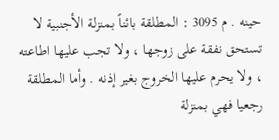حينه . م 3095 : المطلقة بائناً بمنزلة الأجنبية لا تستحق نفقة على زوجها ، ولا تجب عليها اطاعته ، ولا يحرم عليها الخروج بغير إذنه . وأما المطلقة رجعيا فهي بمنزلة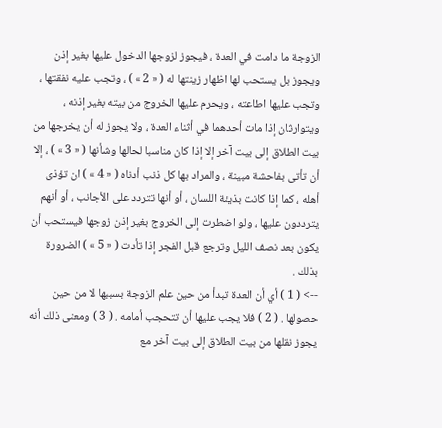الزوجة ما دامت في العدة ، فيجوز لزوجها الدخول عليها بغير إذن ويجوز بل يستحب لها اظهار زينتها له ( « 2 » ) ، وتجب عليه نفقتها ، وتجب عليها اطاعته ، ويحرم عليها الخروج من بيته بغير إذنه ، ويتوارثان إذا مات أحدهما في أثناء العدة ، ولا يجوز له أن يخرجها من بيت الطلاق إلى بيت آخر إلا إذا كان مناسبا لحالها وشأنها ( « 3 » ) ، إلا أن تأتى بفاحشة مبينة ، والمراد بها كل ذنب أدناه ( « 4 » ) ان تؤذى أهله ، كما إذا كانت بذيئة اللسان ، أو أنها تتردد على الأجانب ، أو أنهم يترددون عليها ، ولو اضطرت إلى الخروج بغير إذن زوجها فيستحب أن يكون بعد نصف الليل وترجع قبل الفجر إذا تأدت ( « 5 » ) الضرورة بذلك .
--> ( 1 ) أي أن العدة تبدأ من حين علم الزوجة بسببها لا من حين حصولها . ( 2 ) فلا يجب عليها أن تتحجب أمامه . ( 3 ) ومعنى ذلك أنه يجوز نقلها من بيت الطلاق إلى بيت آخر مع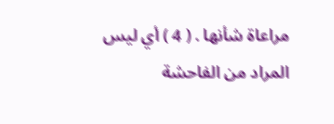مراعاة شأنها . ( 4 ) أي ليس المراد من الفاحشة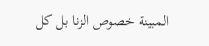المبينة خصوص الزنا بل كل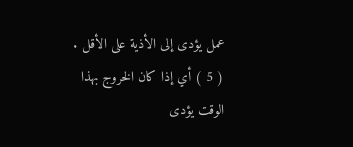عمل يؤدى إلى الأذية على الأقل . ( 5 ) أي إذا كان الخروج بهذا الوقت يؤدى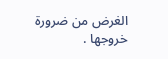الغرض من ضرورة خروجها .